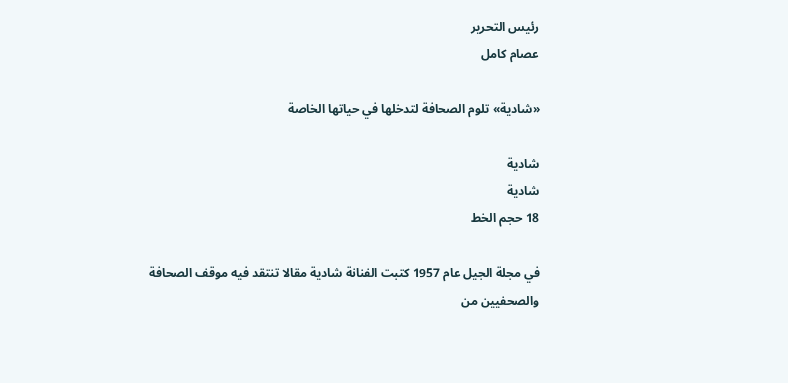رئيس التحرير
عصام كامل

«شادية» تلوم الصحافة لتدخلها في حياتها الخاصة

شادية
شادية
18 حجم الخط

في مجلة الجيل عام 1957 كتبت الفنانة شادية مقالا تنتقد فيه موقف الصحافة والصحفيين من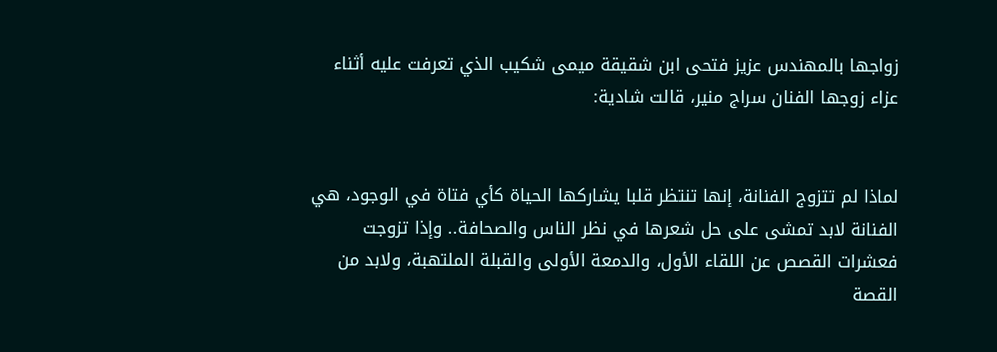زواجها بالمهندس عزيز فتحى ابن شقيقة ميمى شكيب الذي تعرفت عليه أثناء عزاء زوجها الفنان سراج منير، قالت شادية:


لماذا لم تتزوج الفنانة، إنها تنتظر قلبا يشاركها الحياة كأي فتاة في الوجود، هي الفنانة لابد تمشى على حل شعرها في نظر الناس والصحافة.. وإذا تزوجت فعشرات القصص عن اللقاء الأول، والدمعة الأولى والقبلة الملتهبة، ولابد من القصة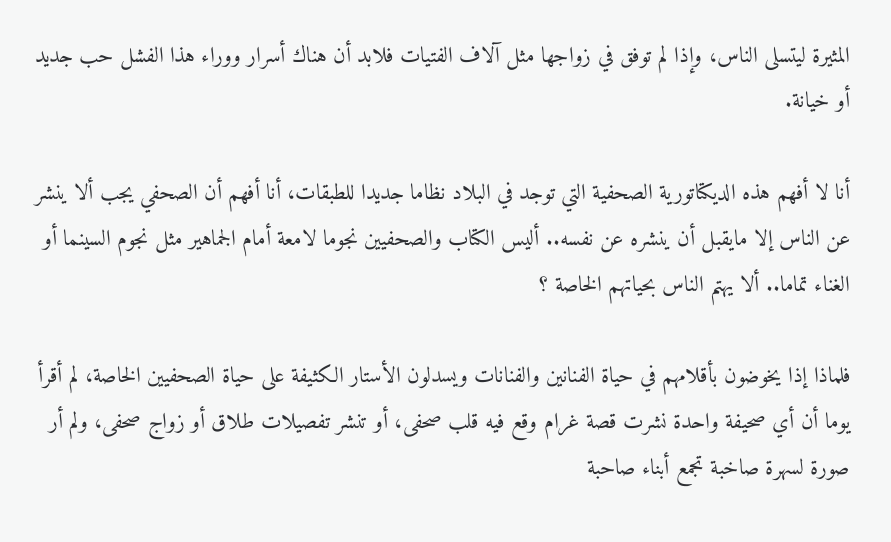المثيرة ليتسلى الناس، وإذا لم توفق في زواجها مثل آلاف الفتيات فلابد أن هناك أسرار ووراء هذا الفشل حب جديد أو خيانة.

أنا لا أفهم هذه الديكتاتورية الصحفية التي توجد في البلاد نظاما جديدا للطبقات، أنا أفهم أن الصحفي يجب ألا ينشر عن الناس إلا مايقبل أن ينشره عن نفسه.. أليس الكتاب والصحفيين نجوما لامعة أمام الجماهير مثل نجوم السينما أو الغناء تماما.. ألا يهتم الناس بحياتهم الخاصة ؟

فلماذا إذا يخوضون بأقلامهم في حياة الفنانين والفنانات ويسدلون الأستار الكثيفة على حياة الصحفيين الخاصة، لم أقرأ يوما أن أي صحيفة واحدة نشرت قصة غرام وقع فيه قلب صحفى، أو تنشر تفصيلات طلاق أو زواج صحفى، ولم أر صورة لسهرة صاخبة تجمع أبناء صاحبة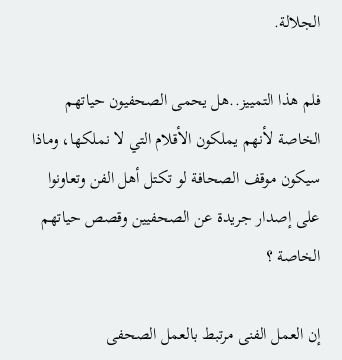الجلالة.

فلم هذا التمييز..هل يحمى الصحفيون حياتهم الخاصة لأنهم يملكون الأقلام التي لا نملكها، وماذا سيكون موقف الصحافة لو تكتل أهل الفن وتعاونوا على إصدار جريدة عن الصحفيين وقصص حياتهم الخاصة ؟

إن العمل الفنى مرتبط بالعمل الصحفى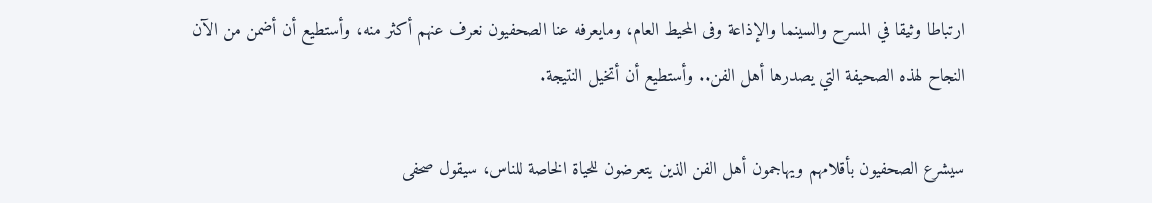ارتباطا وثيقا في المسرح والسينما والإذاعة وفى المحيط العام، ومايعرفه عنا الصحفيون نعرف عنهم أكثر منه، وأستطيع أن أضمن من الآن النجاح لهذه الصحيفة التي يصدرها أهل الفن.. وأستطيع أن أتخيل النتيجة.

سيشرع الصحفيون بأقلامهم ويهاجمون أهل الفن الذين يتعرضون للحياة الخاصة للناس، سيقول صحفى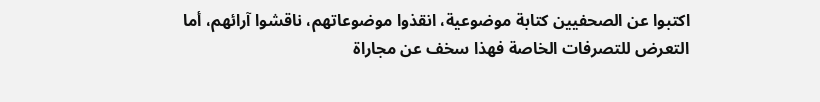اكتبوا عن الصحفيين كتابة موضوعية، انقذوا موضوعاتهم، ناقشوا آرائهم، أما التعرض للتصرفات الخاصة فهذا سخف عن مجاراة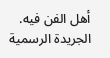أهل الفن فيه.
الجريدة الرسمية